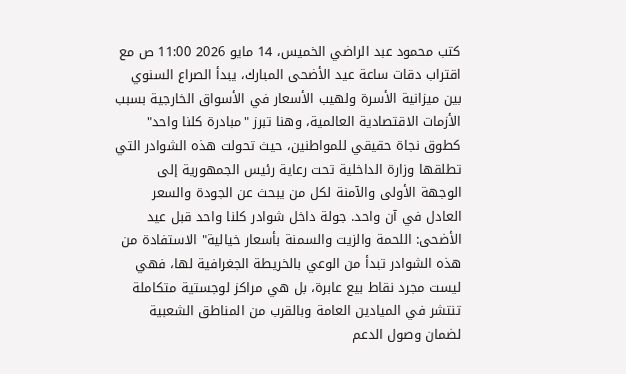كتب محمود عبد الراضي الخميس، 14 مايو 2026 11:00 ص مع اقتراب دقات ساعة عيد الأضحى المبارك، يبدأ الصراع السنوي بين ميزانية الأسرة ولهيب الأسعار في الأسواق الخارجية بسبب الأزمات الاقتصادية العالمية، وهنا تبرز "مبادرة كلنا واحد" كطوق نجاة حقيقي للمواطنين، حيث تحولت هذه الشوادر التي تطلقها وزارة الداخلية تحت رعاية رئيس الجمهورية إلى الوجهة الأولى والآمنة لكل من يبحث عن الجودة والسعر العادل في آن واحد. جولة داخل شوادر كلنا واحد قبل عيد الأضحى: اللحمة والزيت والسمنة بأسعار خيالية" الاستفادة من هذه الشوادر تبدأ من الوعي بالخريطة الجغرافية لها، فهي ليست مجرد نقاط بيع عابرة، بل هي مراكز لوجستية متكاملة تنتشر في الميادين العامة وبالقرب من المناطق الشعبية لضمان وصول الدعم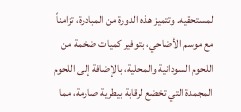لمستحقيه. وتتميز هذه الدورة من المبادرة، تزامناً مع موسم الأضاحي، بتوفير كميات ضخمة من اللحوم السودانية والمحلية، بالإضافة إلى اللحوم المجمدة التي تخضع لرقابة بيطرية صارمة، مما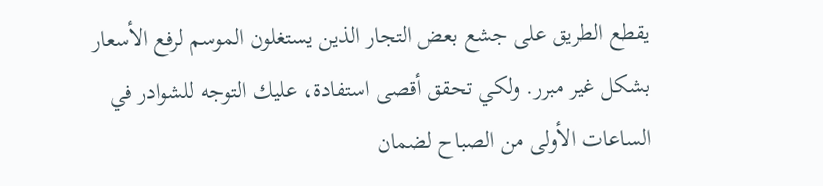يقطع الطريق على جشع بعض التجار الذين يستغلون الموسم لرفع الأسعار بشكل غير مبرر. ولكي تحقق أقصى استفادة، عليك التوجه للشوادر في الساعات الأولى من الصباح لضمان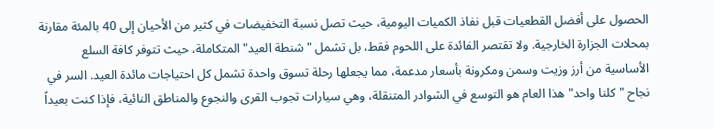الحصول على أفضل القطعيات قبل نفاذ الكميات اليومية، حيث تصل نسبة التخفيضات في كثير من الأحيان إلى 40 بالمئة مقارنة بمحلات الجزارة الخارجية. ولا تقتصر الفائدة على اللحوم فقط، بل تشمل "شنطة العيد" المتكاملة، حيث تتوفر كافة السلع الأساسية من أرز وزيت وسمن ومكرونة بأسعار مدعمة، مما يجعلها رحلة تسوق واحدة تشمل كل احتياجات مائدة العيد. السر في نجاح "كلنا واحد" هذا العام هو التوسع في الشوادر المتنقلة، وهي سيارات تجوب القرى والنجوع والمناطق النائية، فإذا كنت بعيداً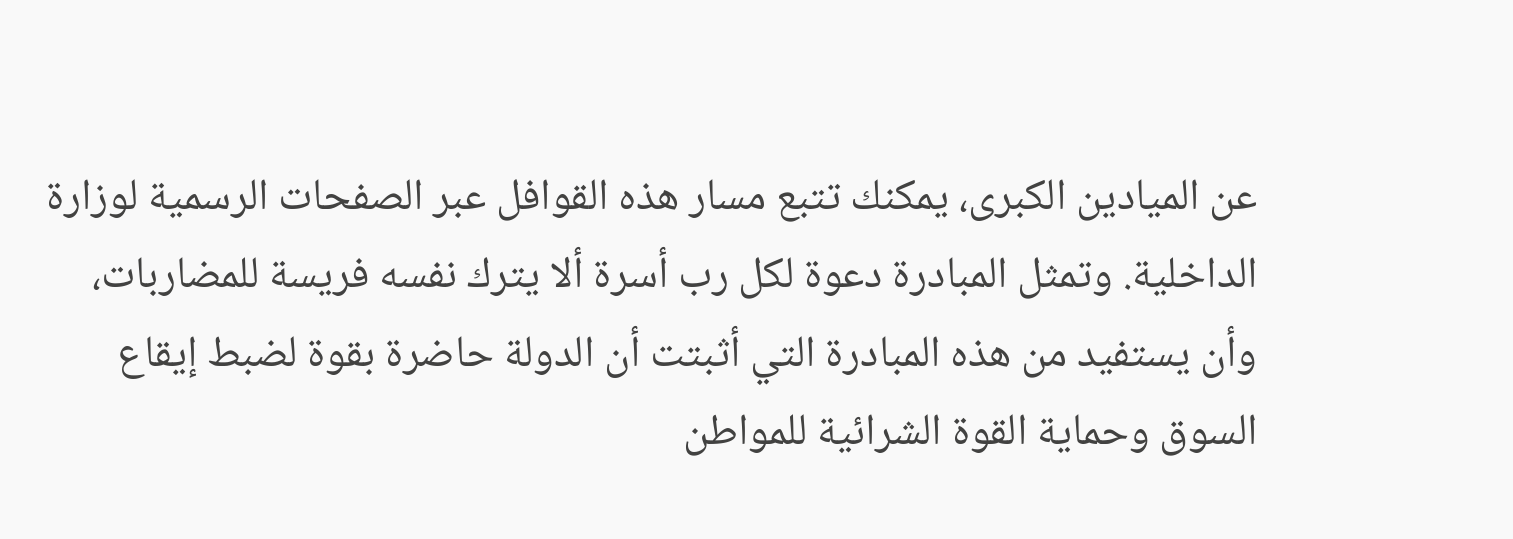عن الميادين الكبرى، يمكنك تتبع مسار هذه القوافل عبر الصفحات الرسمية لوزارة الداخلية. وتمثل المبادرة دعوة لكل رب أسرة ألا يترك نفسه فريسة للمضاربات، وأن يستفيد من هذه المبادرة التي أثبتت أن الدولة حاضرة بقوة لضبط إيقاع السوق وحماية القوة الشرائية للمواطن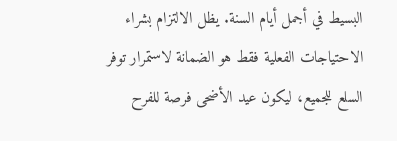البسيط في أجمل أيام السنة. يظل الالتزام بشراء الاحتياجات الفعلية فقط هو الضمانة لاستمرار توفر السلع للجميع، ليكون عيد الأضحى فرصة للفرح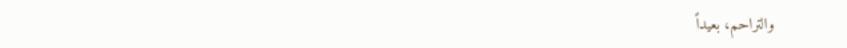والتراحم، بعيداً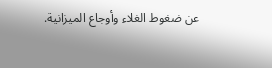عن ضغوط الغلاء وأوجاع الميزانية.